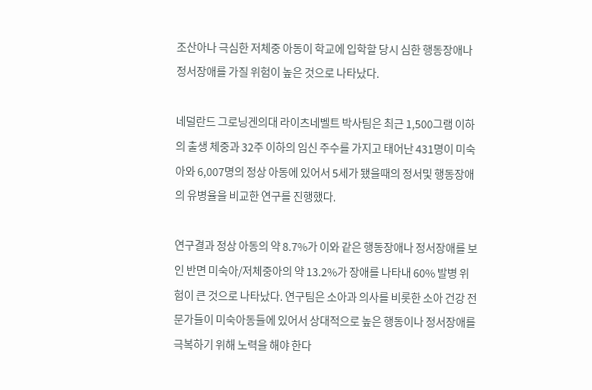조산아나 극심한 저체중 아동이 학교에 입학할 당시 심한 행동장애나 정서장애를 가질 위험이 높은 것으로 나타났다.

네덜란드 그로닝겐의대 라이츠네벨트 박사팀은 최근 1,500그램 이하의 출생 체중과 32주 이하의 임신 주수를 가지고 태어난 431명이 미숙아와 6,007명의 정상 아동에 있어서 5세가 됐을때의 정서및 행동장애의 유병율을 비교한 연구를 진행했다.

연구결과 정상 아동의 약 8.7%가 이와 같은 행동장애나 정서장애를 보인 반면 미숙아/저체중아의 약 13.2%가 장애를 나타내 60% 발병 위험이 큰 것으로 나타났다. 연구팀은 소아과 의사를 비롯한 소아 건강 전문가들이 미숙아동들에 있어서 상대적으로 높은 행동이나 정서장애를 극복하기 위해 노력을 해야 한다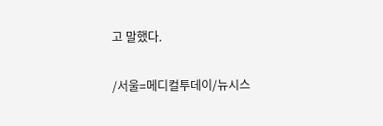고 말했다.

/서울=메디컬투데이/뉴시스